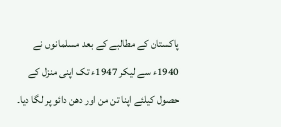پاکستان کے مطالبے کے بعد مسلمانوں نے 1940ء سے لیکر 1947ء تک اپنی منزل کے حصول کیلئے اپنا تن من اور دھن دائو پر لگا دیا۔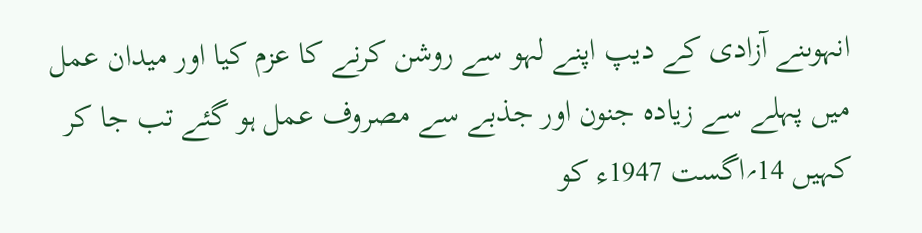انہوںنے آزادی کے دیپ اپنے لہو سے روشن کرنے کا عزم کیا اور میدان عمل میں پہلے سے زیادہ جنون اور جذبے سے مصروف عمل ہو گئے تب جا کر کہیں 14؍اگست 1947ء کو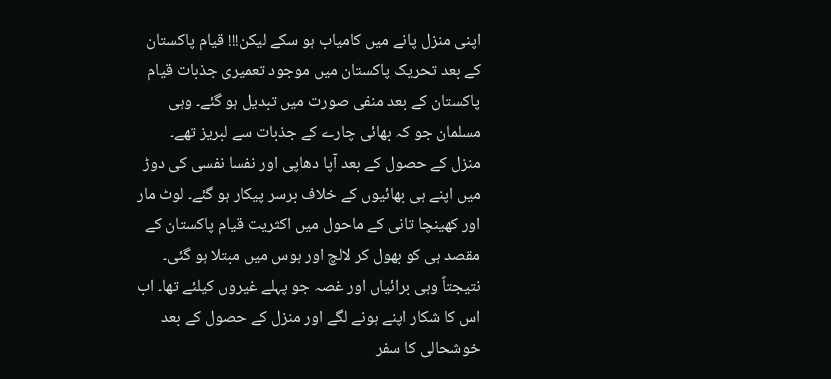اپنی منزل پانے میں کامیاب ہو سکے لیکن!!! قیام پاکستان کے بعد تحریک پاکستان میں موجود تعمیری جذبات قیام پاکستان کے بعد منفی صورت میں تبدیل ہو گئے۔ وہی مسلمان جو کہ بھائی چارے کے جذبات سے لبریز تھے۔ منزل کے حصول کے بعد آپا دھاپی اور نفسا نفسی کی دوڑ میں اپنے ہی بھائیوں کے خلاف برسر پیکار ہو گئے۔ لوٹ مار اور کھینچا تانی کے ماحول میں اکثریت قیام پاکستان کے مقصد ہی کو بھول کر لالچ اور ہوس میں مبتلا ہو گئی۔ نتیجتاً وہی برائیاں اور غصہ جو پہلے غیروں کیلئے تھا۔ اب اس کا شکار اپنے ہونے لگے اور منزل کے حصول کے بعد خوشحالی کا سفر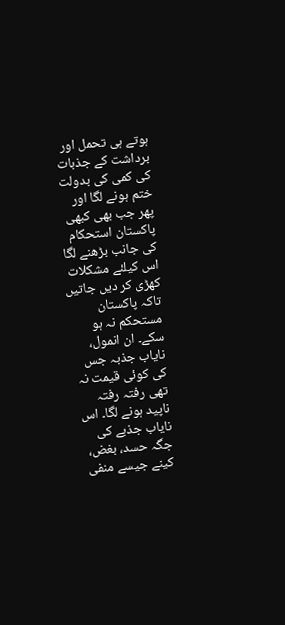ہوتے ہی تحمل اور برداشت کے جذبات کی کمی کی بدولت ختم ہونے لگا اور پھر جب بھی کبھی پاکستان استحکام کی جانب بڑھنے لگا اس کیلئے مشکلات کھڑی کر دیں جاتیں تاکہ پاکستان مستحکم نہ ہو سکے۔ ان انمول، نایاب جذبہ جس کی کوئی قیمت نہ تھی رفتہ رفتہ ناپید ہونے لگا۔ اس نایاب جذبے کی جگہ حسد، بغض، کینے جیسے منفی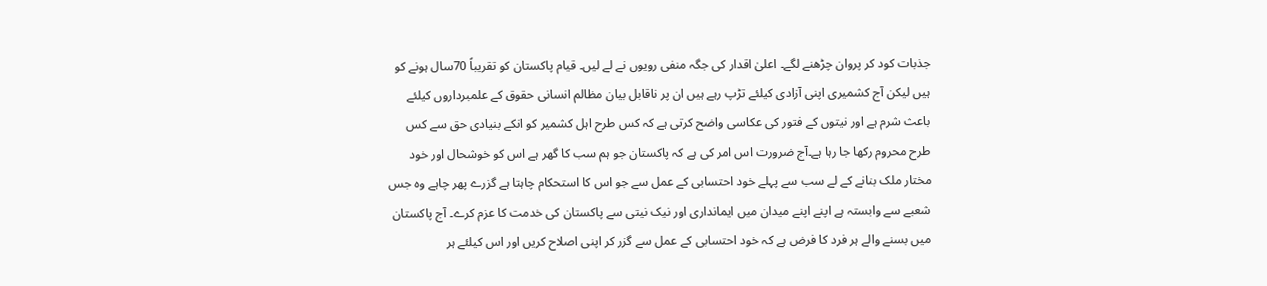جذبات کود کر پروان چڑھنے لگے۔ اعلیٰ اقدار کی جگہ منفی رویوں نے لے لیں۔ قیام پاکستان کو تقریباً 70سال ہونے کو ہیں لیکن آج کشمیری اپنی آزادی کیلئے تڑپ رہے ہیں ان پر ناقابل بیان مظالم انسانی حقوق کے علمبرداروں کیلئے باعث شرم ہے اور نیتوں کے فتور کی عکاسی واضح کرتی ہے کہ کس طرح اہل کشمیر کو انکے بنیادی حق سے کس طرح محروم رکھا جا رہا ہے۔آج ضرورت اس امر کی ہے کہ پاکستان جو ہم سب کا گھر ہے اس کو خوشحال اور خود مختار ملک بنانے کے لے سب سے پہلے خود احتسابی کے عمل سے جو اس کا استحکام چاہتا ہے گزرے پھر چاہے وہ جس شعبے سے وابستہ ہے اپنے اپنے میدان میں ایمانداری اور نیک نیتی سے پاکستان کی خدمت کا عزم کرے۔ آج پاکستان میں بسنے والے ہر فرد کا فرض ہے کہ خود احتسابی کے عمل سے گزر کر اپنی اصلاح کریں اور اس کیلئے ہر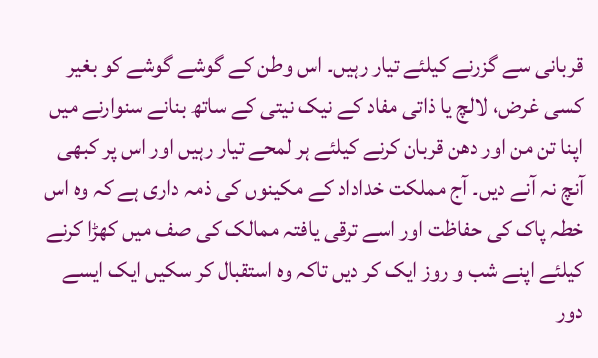قربانی سے گزرنے کیلئے تیار رہیں۔ اس وطن کے گوشے گوشے کو بغیر کسی غرض، لالچ یا ذاتی مفاد کے نیک نیتی کے ساتھ بنانے سنوارنے میں اپنا تن من اور دھن قربان کرنے کیلئے ہر لمحے تیار رہیں اور اس پر کبھی آنچ نہ آنے دیں۔ آج مملکت خداداد کے مکینوں کی ذمہ داری ہے کہ وہ اس خطہ پاک کی حفاظت اور اسے ترقی یافتہ ممالک کی صف میں کھڑا کرنے کیلئے اپنے شب و روز ایک کر دیں تاکہ وہ استقبال کر سکیں ایک ایسے دور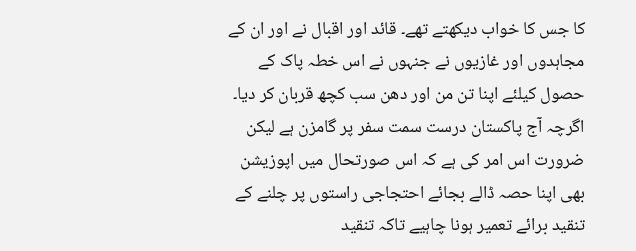کا جس کا خواب دیکھتے تھے۔ قائد اور اقبال نے اور ان کے مجاہدوں اور غازیوں نے جنہوں نے اس خطہ پاک کے حصول کیلئے اپنا تن من اور دھن سب کچھ قربان کر دیا۔ اگرچہ آج پاکستان درست سمت سفر پر گامزن ہے لیکن ضرورت اس امر کی ہے کہ اس صورتحال میں اپوزیشن بھی اپنا حصہ ڈالے بجائے احتجاجی راستوں پر چلنے کے تنقید برائے تعمیر ہونا چاہیے تاکہ تنقید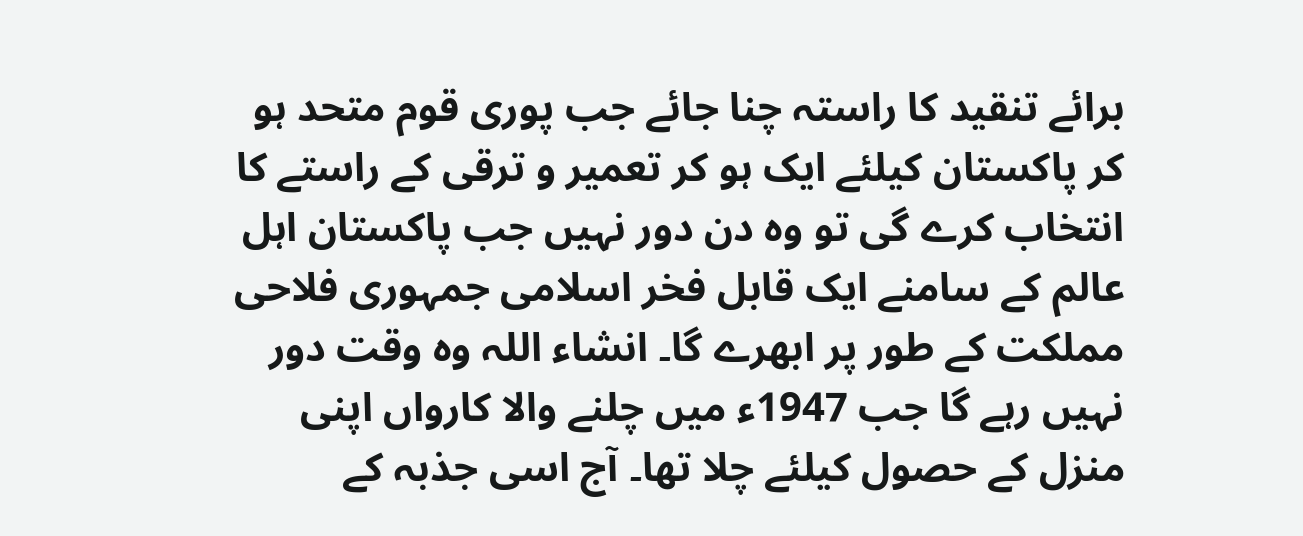برائے تنقید کا راستہ چنا جائے جب پوری قوم متحد ہو کر پاکستان کیلئے ایک ہو کر تعمیر و ترقی کے راستے کا انتخاب کرے گی تو وہ دن دور نہیں جب پاکستان اہل عالم کے سامنے ایک قابل فخر اسلامی جمہوری فلاحی مملکت کے طور پر ابھرے گا۔ انشاء اللہ وہ وقت دور نہیں رہے گا جب 1947ء میں چلنے والا کارواں اپنی منزل کے حصول کیلئے چلا تھا۔ آج اسی جذبہ کے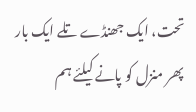تحت، ایک جھنڈے تلے ایک بار پھر منزل کو پانے کیلئے ہم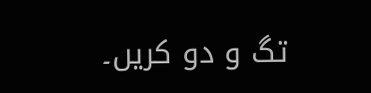تگ و دو کریں۔